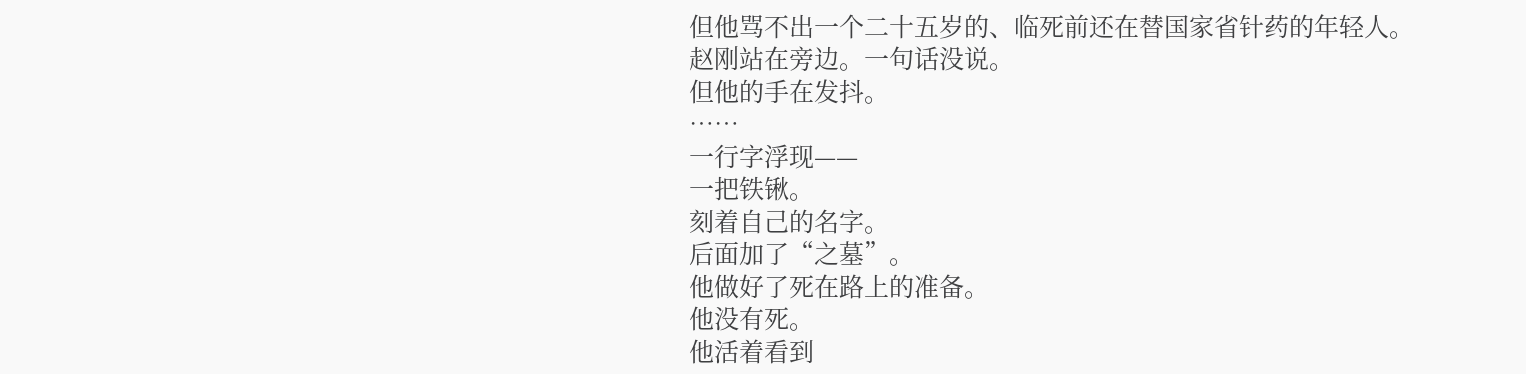但他骂不出一个二十五岁的、临死前还在替国家省针药的年轻人。
赵刚站在旁边。一句话没说。
但他的手在发抖。
……
一行字浮现——
一把铁锹。
刻着自己的名字。
后面加了“之墓”。
他做好了死在路上的准备。
他没有死。
他活着看到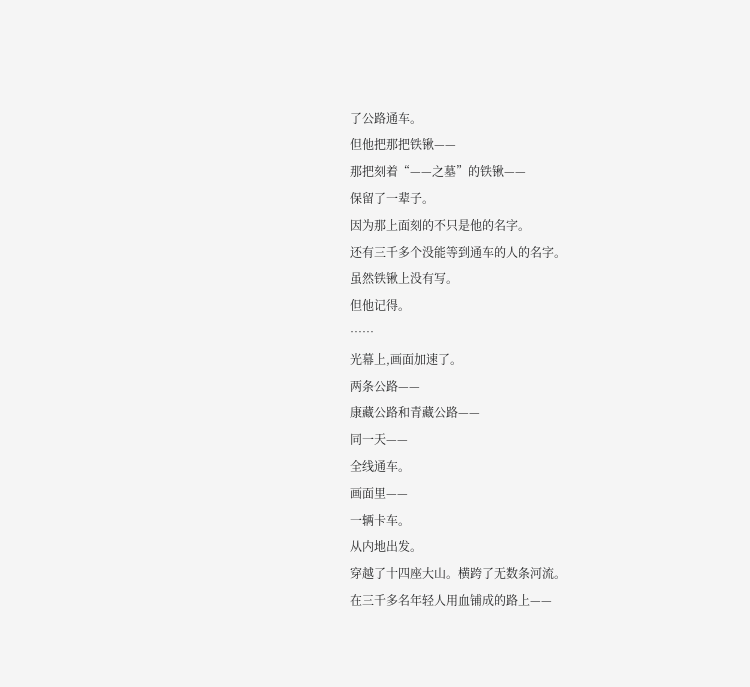了公路通车。
但他把那把铁锹——
那把刻着“——之墓”的铁锹——
保留了一辈子。
因为那上面刻的不只是他的名字。
还有三千多个没能等到通车的人的名字。
虽然铁锹上没有写。
但他记得。
……
光幕上,画面加速了。
两条公路——
康藏公路和青藏公路——
同一天——
全线通车。
画面里——
一辆卡车。
从内地出发。
穿越了十四座大山。横跨了无数条河流。
在三千多名年轻人用血铺成的路上——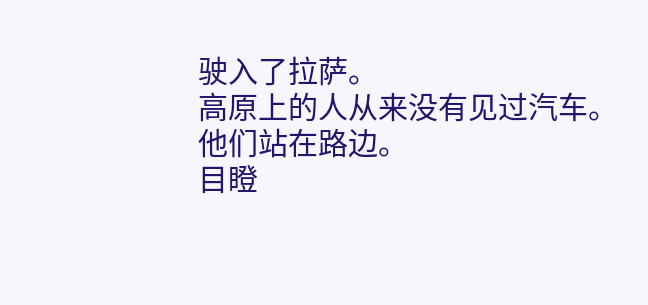驶入了拉萨。
高原上的人从来没有见过汽车。
他们站在路边。
目瞪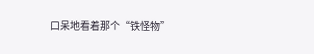口呆地看着那个“铁怪物”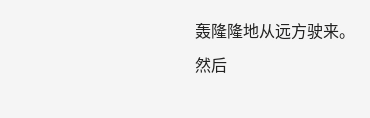轰隆隆地从远方驶来。
然后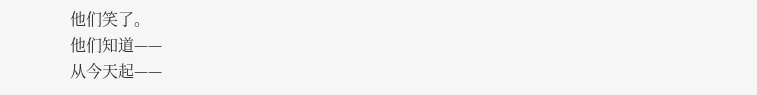他们笑了。
他们知道——
从今天起——